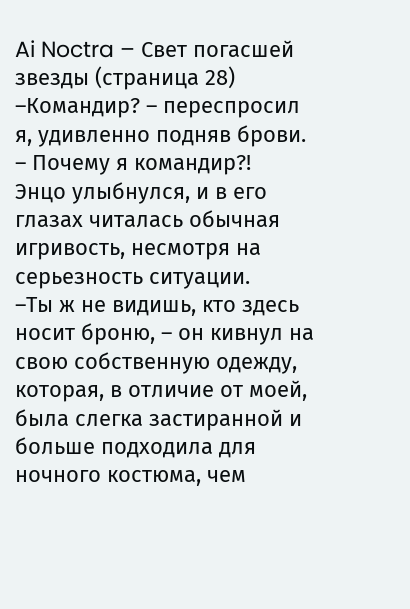Ai Noctra – Свет погасшей звезды (страница 28)
–Командир? – переспросил я, удивленно подняв брови. – Почему я командир?!
Энцо улыбнулся, и в его глазах читалась обычная игривость, несмотря на серьезность ситуации.
–Ты ж не видишь, кто здесь носит броню, – он кивнул на свою собственную одежду, которая, в отличие от моей, была слегка застиранной и больше подходила для ночного костюма, чем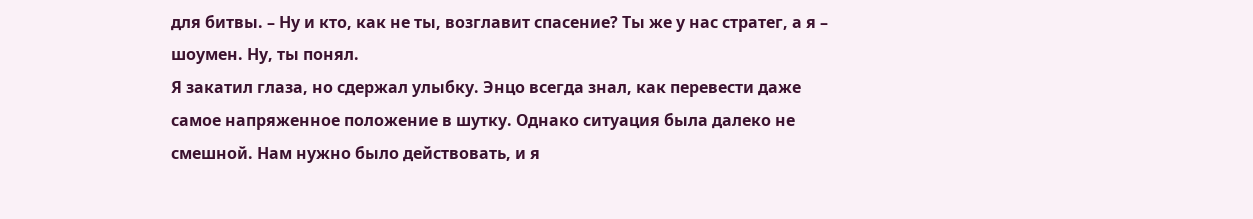для битвы. – Ну и кто, как не ты, возглавит спасение? Ты же у нас стратег, а я – шоумен. Ну, ты понял.
Я закатил глаза, но сдержал улыбку. Энцо всегда знал, как перевести даже самое напряженное положение в шутку. Однако ситуация была далеко не смешной. Нам нужно было действовать, и я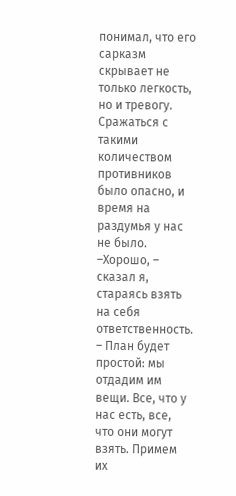понимал, что его сарказм скрывает не только легкость, но и тревогу. Сражаться с такими количеством противников было опасно, и время на раздумья у нас не было.
–Хорошо, – сказал я, стараясь взять на себя ответственность. – План будет простой: мы отдадим им вещи. Все, что у нас есть, все, что они могут взять. Примем их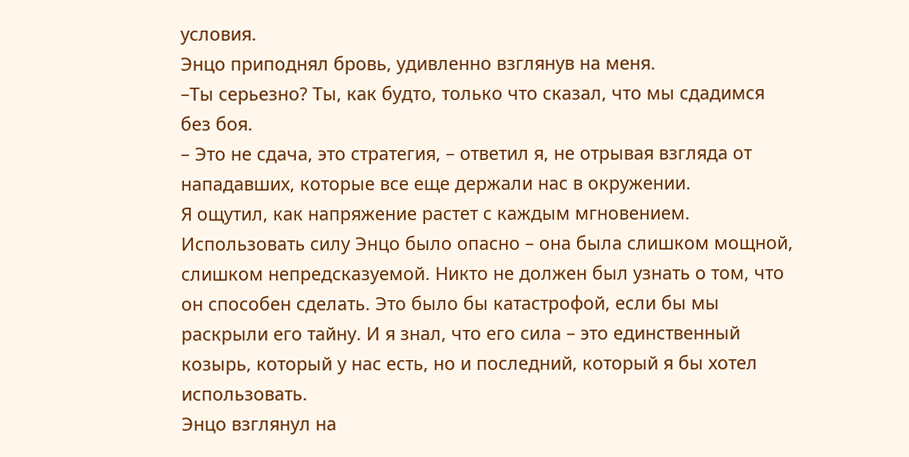условия.
Энцо приподнял бровь, удивленно взглянув на меня.
–Ты серьезно? Ты, как будто, только что сказал, что мы сдадимся без боя.
– Это не сдача, это стратегия, – ответил я, не отрывая взгляда от нападавших, которые все еще держали нас в окружении.
Я ощутил, как напряжение растет с каждым мгновением. Использовать силу Энцо было опасно – она была слишком мощной, слишком непредсказуемой. Никто не должен был узнать о том, что он способен сделать. Это было бы катастрофой, если бы мы раскрыли его тайну. И я знал, что его сила – это единственный козырь, который у нас есть, но и последний, который я бы хотел использовать.
Энцо взглянул на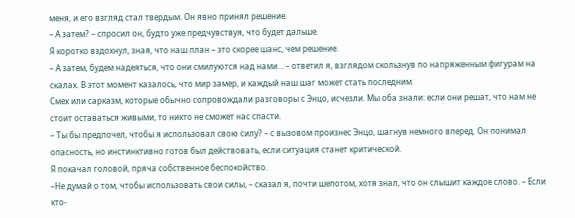меня, и его взгляд стал твердым. Он явно принял решение.
– А затем? – спросил он, будто уже предчувствуя, что будет дальше.
Я коротко вздохнул, зная, что наш план – это скорее шанс, чем решение.
– А затем, будем надеяться, что они смилуются над нами… – ответил я, взглядом скользнув по напряженным фигурам на скалах. В этот момент казалось, что мир замер, и каждый наш шаг может стать последним.
Смех или сарказм, которые обычно сопровождали разговоры с Энцо, исчезли. Мы оба знали: если они решат, что нам не стоит оставаться живыми, то никто не сможет нас спасти.
– Ты бы предпочел, чтобы я использовал свою силу? – с вызовом произнес Энцо, шагнув немного вперед. Он понимал опасность, но инстинктивно готов был действовать, если ситуация станет критической.
Я покачал головой, пряча собственное беспокойство.
–Не думай о том, чтобы использовать свои силы, – сказал я, почти шепотом, хотя знал, что он слышит каждое слово. – Если кто-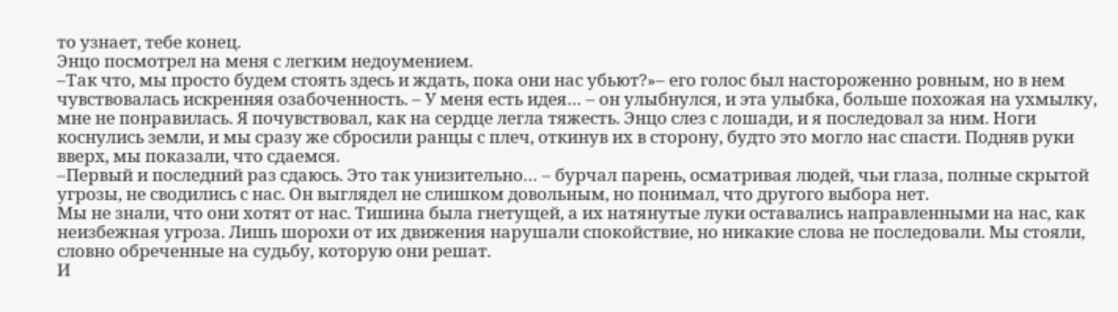то узнает, тебе конец.
Энцо посмотрел на меня с легким недоумением.
–Так что, мы просто будем стоять здесь и ждать, пока они нас убьют?»– его голос был настороженно ровным, но в нем чувствовалась искренняя озабоченность. – У меня есть идея… – он улыбнулся, и эта улыбка, больше похожая на ухмылку, мне не понравилась. Я почувствовал, как на сердце легла тяжесть. Энцо слез с лошади, и я последовал за ним. Ноги коснулись земли, и мы сразу же сбросили ранцы с плеч, откинув их в сторону, будто это могло нас спасти. Подняв руки вверх, мы показали, что сдаемся.
–Первый и последний раз сдаюсь. Это так унизительно… – бурчал парень, осматривая людей, чьи глаза, полные скрытой угрозы, не сводились с нас. Он выглядел не слишком довольным, но понимал, что другого выбора нет.
Мы не знали, что они хотят от нас. Тишина была гнетущей, а их натянутые луки оставались направленными на нас, как неизбежная угроза. Лишь шорохи от их движения нарушали спокойствие, но никакие слова не последовали. Мы стояли, словно обреченные на судьбу, которую они решат.
И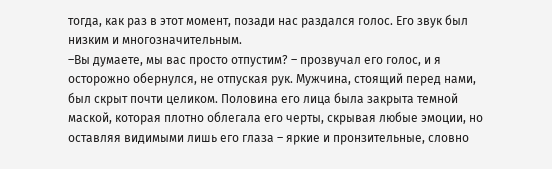тогда, как раз в этот момент, позади нас раздался голос. Его звук был низким и многозначительным.
–Вы думаете, мы вас просто отпустим? – прозвучал его голос, и я осторожно обернулся, не отпуская рук. Мужчина, стоящий перед нами, был скрыт почти целиком. Половина его лица была закрыта темной маской, которая плотно облегала его черты, скрывая любые эмоции, но оставляя видимыми лишь его глаза – яркие и пронзительные, словно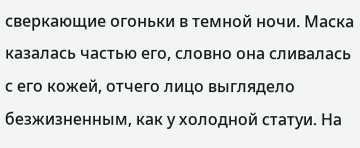сверкающие огоньки в темной ночи. Маска казалась частью его, словно она сливалась с его кожей, отчего лицо выглядело безжизненным, как у холодной статуи. На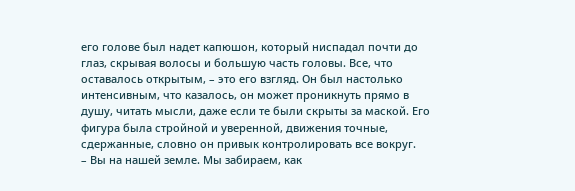его голове был надет капюшон, который ниспадал почти до глаз, скрывая волосы и большую часть головы. Все, что оставалось открытым, – это его взгляд. Он был настолько интенсивным, что казалось, он может проникнуть прямо в душу, читать мысли, даже если те были скрыты за маской. Его фигура была стройной и уверенной, движения точные, сдержанные, словно он привык контролировать все вокруг.
– Вы на нашей земле. Мы забираем, как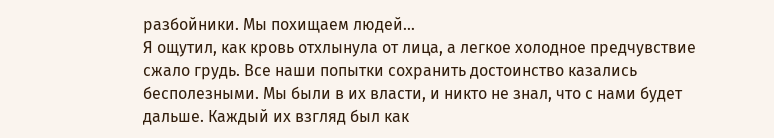разбойники. Мы похищаем людей…
Я ощутил, как кровь отхлынула от лица, а легкое холодное предчувствие сжало грудь. Все наши попытки сохранить достоинство казались бесполезными. Мы были в их власти, и никто не знал, что с нами будет дальше. Каждый их взгляд был как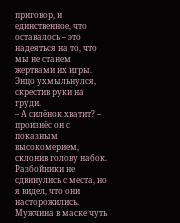приговор, и единственное, что оставалось – это надеяться на то, что мы не станем жертвами их игры.
Энцо ухмыльнулся, скрестив руки на груди.
– А силёнок хватит? – произнёс он с показным высокомерием, склонив голову набок.
Разбойники не сдвинулись с места, но я видел, что они насторожились. Мужчина в маске чуть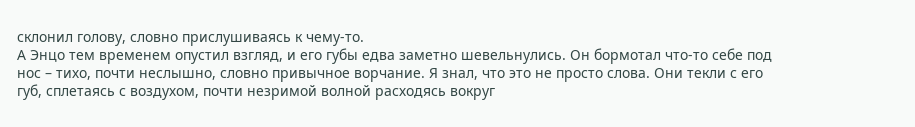склонил голову, словно прислушиваясь к чему-то.
А Энцо тем временем опустил взгляд, и его губы едва заметно шевельнулись. Он бормотал что-то себе под нос – тихо, почти неслышно, словно привычное ворчание. Я знал, что это не просто слова. Они текли с его губ, сплетаясь с воздухом, почти незримой волной расходясь вокруг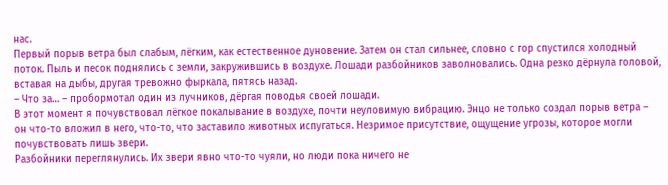нас.
Первый порыв ветра был слабым, лёгким, как естественное дуновение. Затем он стал сильнее, словно с гор спустился холодный поток. Пыль и песок поднялись с земли, закружившись в воздухе. Лошади разбойников заволновались. Одна резко дёрнула головой, вставая на дыбы, другая тревожно фыркала, пятясь назад.
– Что за… – пробормотал один из лучников, дёргая поводья своей лошади.
В этот момент я почувствовал лёгкое покалывание в воздухе, почти неуловимую вибрацию. Энцо не только создал порыв ветра – он что-то вложил в него, что-то, что заставило животных испугаться. Незримое присутствие, ощущение угрозы, которое могли почувствовать лишь звери.
Разбойники переглянулись. Их звери явно что-то чуяли, но люди пока ничего не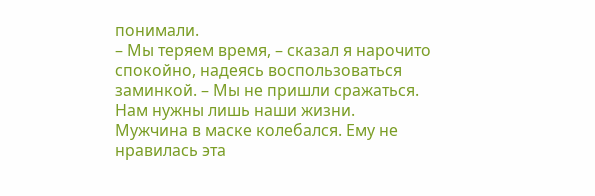понимали.
– Мы теряем время, – сказал я нарочито спокойно, надеясь воспользоваться заминкой. – Мы не пришли сражаться. Нам нужны лишь наши жизни.
Мужчина в маске колебался. Ему не нравилась эта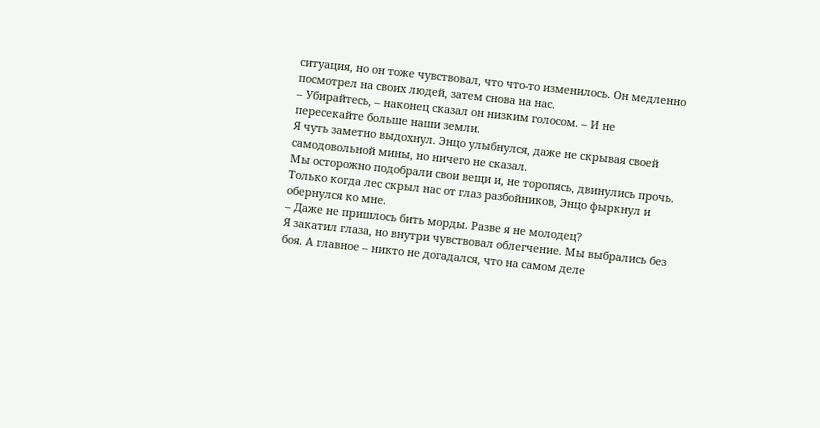ситуация, но он тоже чувствовал, что что-то изменилось. Он медленно посмотрел на своих людей, затем снова на нас.
– Убирайтесь, – наконец сказал он низким голосом. – И не пересекайте больше наши земли.
Я чуть заметно выдохнул. Энцо улыбнулся, даже не скрывая своей самодовольной мины, но ничего не сказал.
Мы осторожно подобрали свои вещи и, не торопясь, двинулись прочь. Только когда лес скрыл нас от глаз разбойников, Энцо фыркнул и обернулся ко мне.
– Даже не пришлось бить морды. Разве я не молодец?
Я закатил глаза, но внутри чувствовал облегчение. Мы выбрались без боя. А главное – никто не догадался, что на самом деле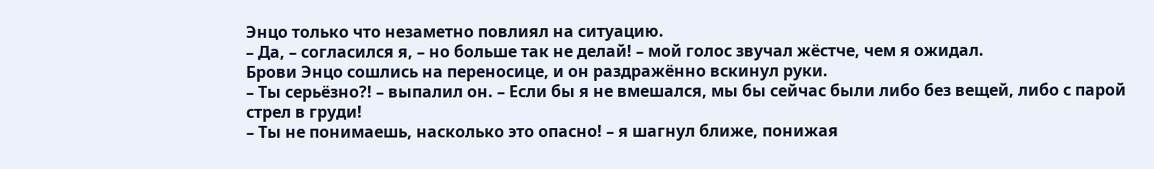Энцо только что незаметно повлиял на ситуацию.
– Да, – согласился я, – но больше так не делай! – мой голос звучал жёстче, чем я ожидал.
Брови Энцо сошлись на переносице, и он раздражённо вскинул руки.
– Ты серьёзно?! – выпалил он. – Если бы я не вмешался, мы бы сейчас были либо без вещей, либо с парой стрел в груди!
– Ты не понимаешь, насколько это опасно! – я шагнул ближе, понижая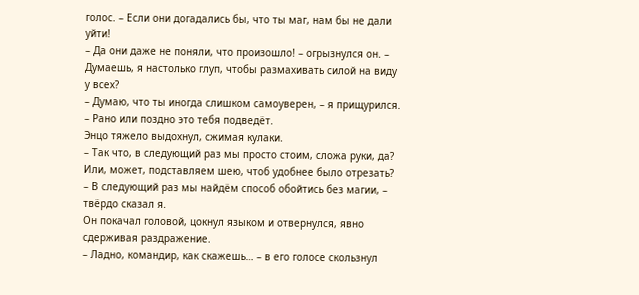голос. – Если они догадались бы, что ты маг, нам бы не дали уйти!
– Да они даже не поняли, что произошло! – огрызнулся он. – Думаешь, я настолько глуп, чтобы размахивать силой на виду у всех?
– Думаю, что ты иногда слишком самоуверен, – я прищурился. – Рано или поздно это тебя подведёт.
Энцо тяжело выдохнул, сжимая кулаки.
– Так что, в следующий раз мы просто стоим, сложа руки, да? Или, может, подставляем шею, чтоб удобнее было отрезать?
– В следующий раз мы найдём способ обойтись без магии, – твёрдо сказал я.
Он покачал головой, цокнул языком и отвернулся, явно сдерживая раздражение.
– Ладно, командир, как скажешь… – в его голосе скользнул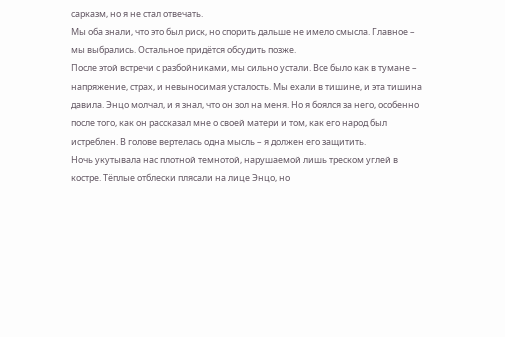сарказм, но я не стал отвечать.
Мы оба знали, что это был риск, но спорить дальше не имело смысла. Главное – мы выбрались. Остальное придётся обсудить позже.
После этой встречи с разбойниками, мы сильно устали. Все было как в тумане – напряжение, страх, и невыносимая усталость. Мы ехали в тишине, и эта тишина давила. Энцо молчал, и я знал, что он зол на меня. Но я боялся за него, особенно после того, как он рассказал мне о своей матери и том, как его народ был истреблен. В голове вертелась одна мысль – я должен его защитить.
Ночь укутывала нас плотной темнотой, нарушаемой лишь треском углей в костре. Тёплые отблески плясали на лице Энцо, но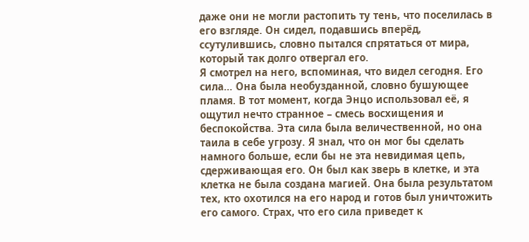даже они не могли растопить ту тень, что поселилась в его взгляде. Он сидел, подавшись вперёд, ссутулившись, словно пытался спрятаться от мира, который так долго отвергал его.
Я смотрел на него, вспоминая, что видел сегодня. Его сила… Она была необузданной, словно бушующее пламя. В тот момент, когда Энцо использовал её, я ощутил нечто странное – смесь восхищения и беспокойства. Эта сила была величественной, но она таила в себе угрозу. Я знал, что он мог бы сделать намного больше, если бы не эта невидимая цепь, сдерживающая его. Он был как зверь в клетке, и эта клетка не была создана магией. Она была результатом тех, кто охотился на его народ и готов был уничтожить его самого. Страх, что его сила приведет к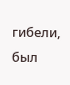гибели, был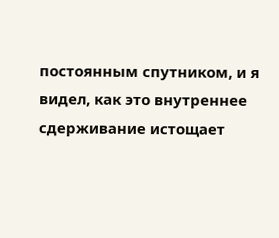постоянным спутником, и я видел, как это внутреннее сдерживание истощает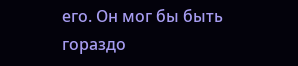его. Он мог бы быть гораздо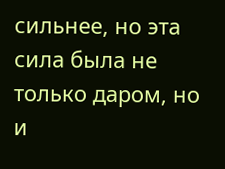сильнее, но эта сила была не только даром, но и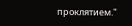проклятием."